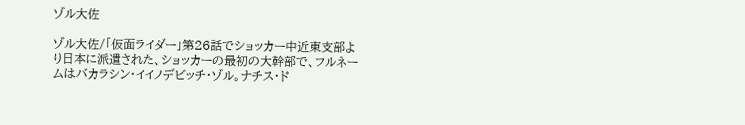ゾル大佐

ゾル大佐/「仮面ライダー」第26話でショッカー中近東支部より日本に派遣された、ショッカーの最初の大幹部で、フルネームはバカラシン・イイノデビッチ・ゾル。ナチス・ド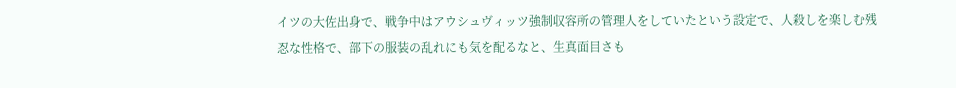イツの大佐出身で、戦争中はアウシュヴィッツ強制収容所の管理人をしていたという設定で、人殺しを楽しむ残忍な性格で、部下の服装の乱れにも気を配るなと、生真面目さも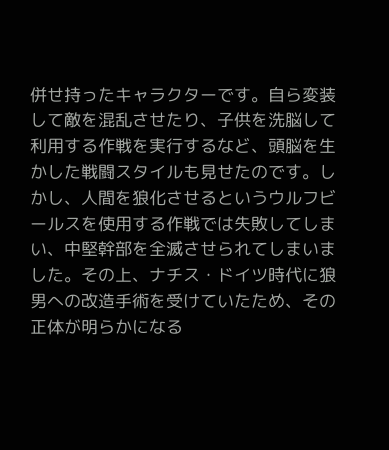併せ持ったキャラクターです。自ら変装して敵を混乱させたり、子供を洗脳して利用する作戦を実行するなど、頭脳を生かした戦闘スタイルも見せたのです。しかし、人間を狼化させるというウルフビールスを使用する作戦では失敗してしまい、中堅幹部を全滅させられてしまいました。その上、ナチス・ドイツ時代に狼男への改造手術を受けていたため、その正体が明らかになる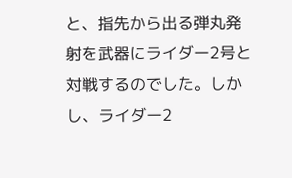と、指先から出る弾丸発射を武器にライダー2号と対戦するのでした。しかし、ライダー2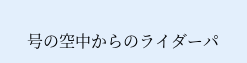号の空中からのライダーパ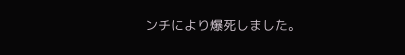ンチにより爆死しました。